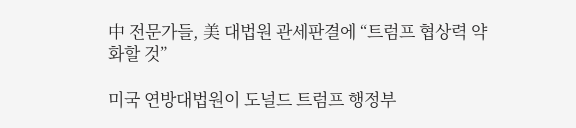中 전문가들, 美 대법원 관세판결에 “트럼프 협상력 약화할 것”

미국 연방대법원이 도널드 트럼프 행정부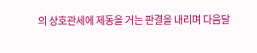의 상호관세에 제동을 거는 판결을 내리며 다음달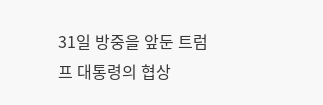31일 방중을 앞둔 트럼프 대통령의 협상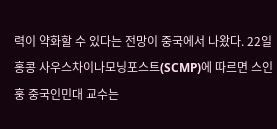력이 약화할 수 있다는 전망이 중국에서 나왔다. 22일 홍콩 사우스차이나모닝포스트(SCMP)에 따르면 스인훙 중국인민대 교수는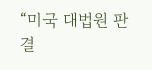“미국 대법원 판결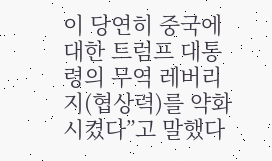이 당연히 중국에 대한 트럼프 대통령의 무역 레버리지(협상력)를 약화시켰다”고 말했다